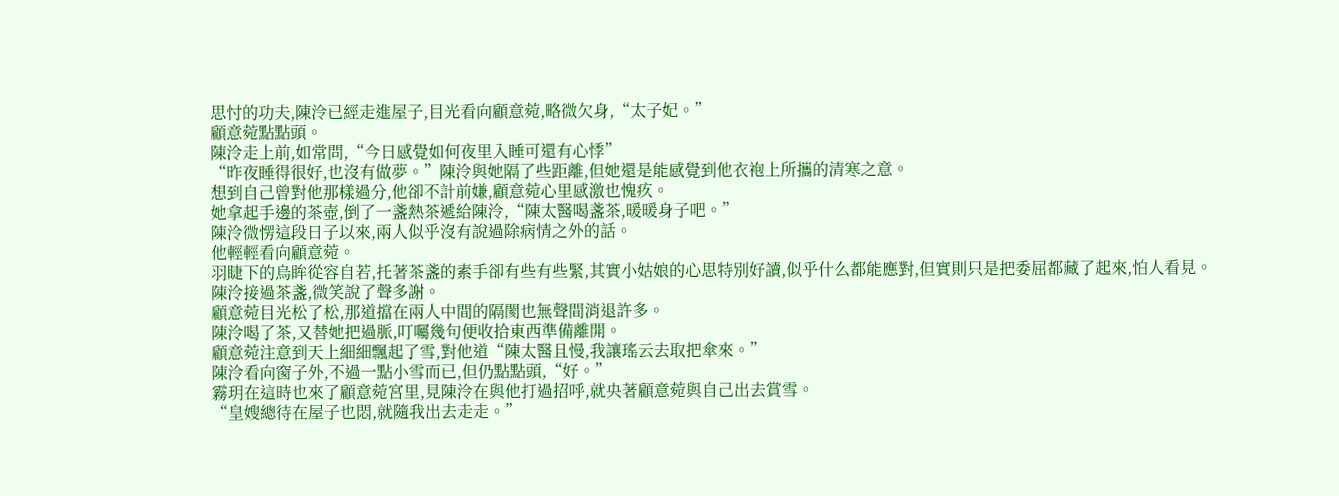思忖的功夫,陳泠已經走進屋子,目光看向顧意菀,略微欠身,“太子妃。”
顧意菀點點頭。
陳泠走上前,如常問,“今日感覺如何夜里入睡可還有心悸”
“昨夜睡得很好,也沒有做夢。”陳泠與她隔了些距離,但她還是能感覺到他衣袍上所攜的清寒之意。
想到自己曾對他那樣過分,他卻不計前嫌,顧意菀心里感激也愧疚。
她拿起手邊的茶壺,倒了一盞熱茶遞給陳泠,“陳太醫喝盞茶,暖暖身子吧。”
陳泠微愣這段日子以來,兩人似乎沒有說過除病情之外的話。
他輕輕看向顧意菀。
羽睫下的烏眸從容自若,托著茶盞的素手卻有些有些緊,其實小姑娘的心思特別好讀,似乎什么都能應對,但實則只是把委屈都藏了起來,怕人看見。
陳泠接過茶盞,微笑說了聲多謝。
顧意菀目光松了松,那道擋在兩人中間的隔閡也無聲間消退許多。
陳泠喝了茶,又替她把過脈,叮囑幾句便收拾東西準備離開。
顧意菀注意到天上細細飄起了雪,對他道“陳太醫且慢,我讓瑤云去取把傘來。”
陳泠看向窗子外,不過一點小雪而已,但仍點點頭,“好。”
霧玥在這時也來了顧意菀宮里,見陳泠在與他打過招呼,就央著顧意菀與自己出去賞雪。
“皇嫂總待在屋子也悶,就隨我出去走走。”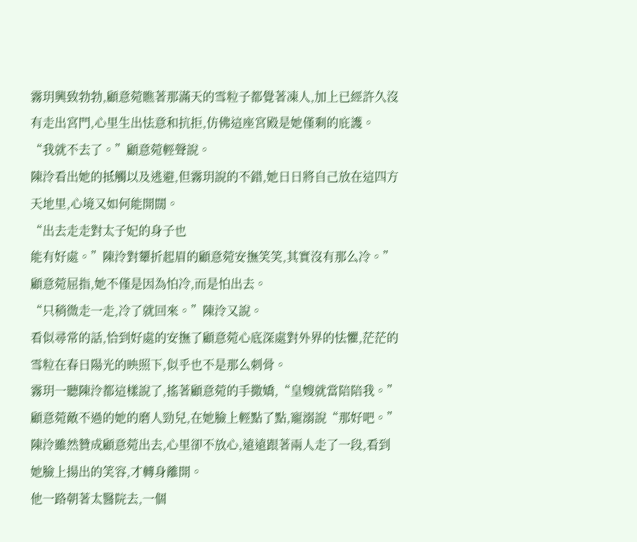霧玥興致勃勃,顧意菀瞧著那滿天的雪粒子都覺著凍人,加上已經許久沒有走出宮門,心里生出怯意和抗拒,仿佛這座宮殿是她僅剩的庇護。
“我就不去了。”顧意菀輕聲說。
陳泠看出她的抵觸以及逃避,但霧玥說的不錯,她日日將自己放在這四方天地里,心境又如何能開闊。
“出去走走對太子妃的身子也
能有好處。”陳泠對顰折起眉的顧意菀安撫笑笑,其實沒有那么冷。”
顧意菀屈指,她不僅是因為怕冷,而是怕出去。
“只稍微走一走,冷了就回來。”陳泠又說。
看似尋常的話,恰到好處的安撫了顧意菀心底深處對外界的怯懼,茫茫的雪粒在春日陽光的映照下,似乎也不是那么刺骨。
霧玥一聽陳泠都這樣說了,搖著顧意菀的手撒嬌,“皇嫂就當陪陪我。”
顧意菀敵不過的她的磨人勁兒,在她臉上輕點了點,寵溺說“那好吧。”
陳泠雖然贊成顧意菀出去,心里卻不放心,遠遠跟著兩人走了一段,看到她臉上揚出的笑容,才轉身離開。
他一路朝著太醫院去,一個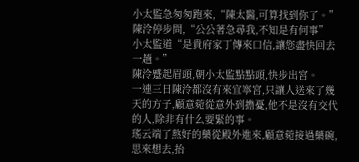小太監急匆匆跑來,“陳太醫,可算找到你了。”
陳泠停步問,“公公著急尋我,不知是有何事”
小太監道“是貴府家丁傳來口信,讓您盡快回去一趟。”
陳泠蹙起眉頭,朝小太監點點頭,快步出宮。
一連三日陳泠都沒有來宜寧宮,只讓人送來了幾天的方子,顧意菀從意外到擔憂,他不是沒有交代的人,除非有什么要緊的事。
瑤云端了熬好的藥從殿外進來,顧意菀接過藥碗,思來想去,抬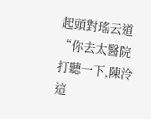起頭對瑤云道“你去太醫院打聽一下,陳泠這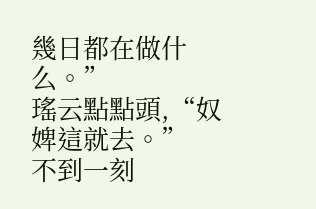幾日都在做什么。”
瑤云點點頭,“奴婢這就去。”
不到一刻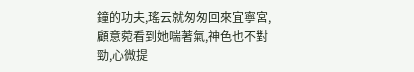鐘的功夫,瑤云就匆匆回來宜寧宮,顧意菀看到她喘著氣,神色也不對勁,心微提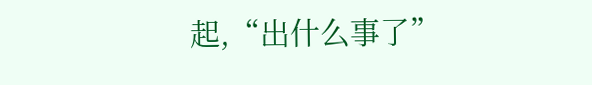起,“出什么事了”